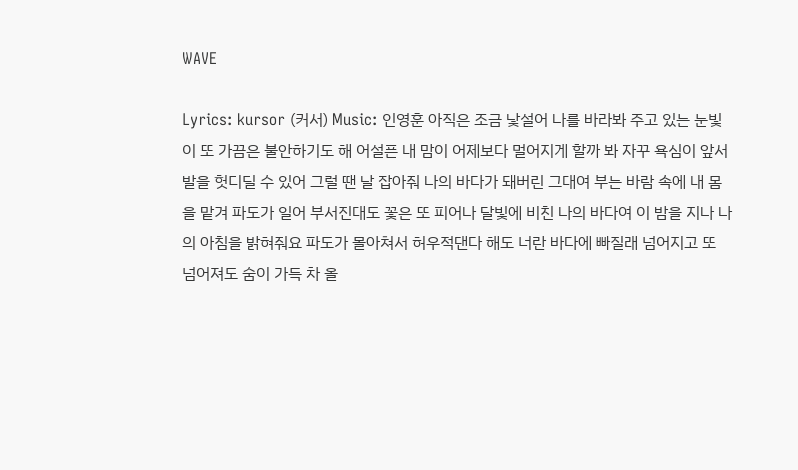WAVE

Lyrics: kursor (커서) Music: 인영훈 아직은 조금 낯설어 나를 바라봐 주고 있는 눈빛이 또 가끔은 불안하기도 해 어설픈 내 맘이 어제보다 멀어지게 할까 봐 자꾸 욕심이 앞서 발을 헛디딜 수 있어 그럴 땐 날 잡아줘 나의 바다가 돼버린 그대여 부는 바람 속에 내 몸을 맡겨 파도가 일어 부서진대도 꽃은 또 피어나 달빛에 비친 나의 바다여 이 밤을 지나 나의 아침을 밝혀줘요 파도가 몰아쳐서 허우적댄다 해도 너란 바다에 빠질래 넘어지고 또 넘어져도 숨이 가득 차 올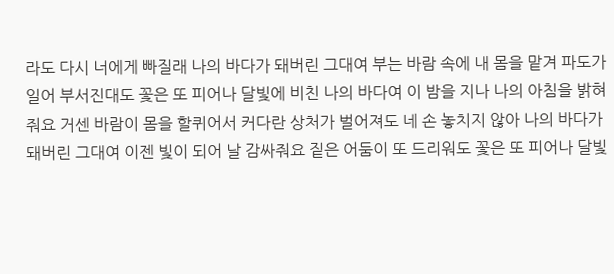라도 다시 너에게 빠질래 나의 바다가 돼버린 그대여 부는 바람 속에 내 몸을 맡겨 파도가 일어 부서진대도 꽃은 또 피어나 달빛에 비친 나의 바다여 이 밤을 지나 나의 아침을 밝혀줘요 거센 바람이 몸을 할퀴어서 커다란 상처가 벌어져도 네 손 놓치지 않아 나의 바다가 돼버린 그대여 이젠 빛이 되어 날 감싸줘요 짙은 어둠이 또 드리워도 꽃은 또 피어나 달빛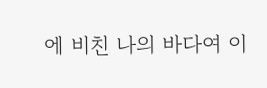에 비친 나의 바다여 이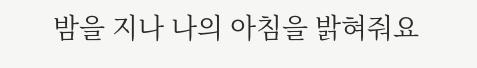밤을 지나 나의 아침을 밝혀줘요